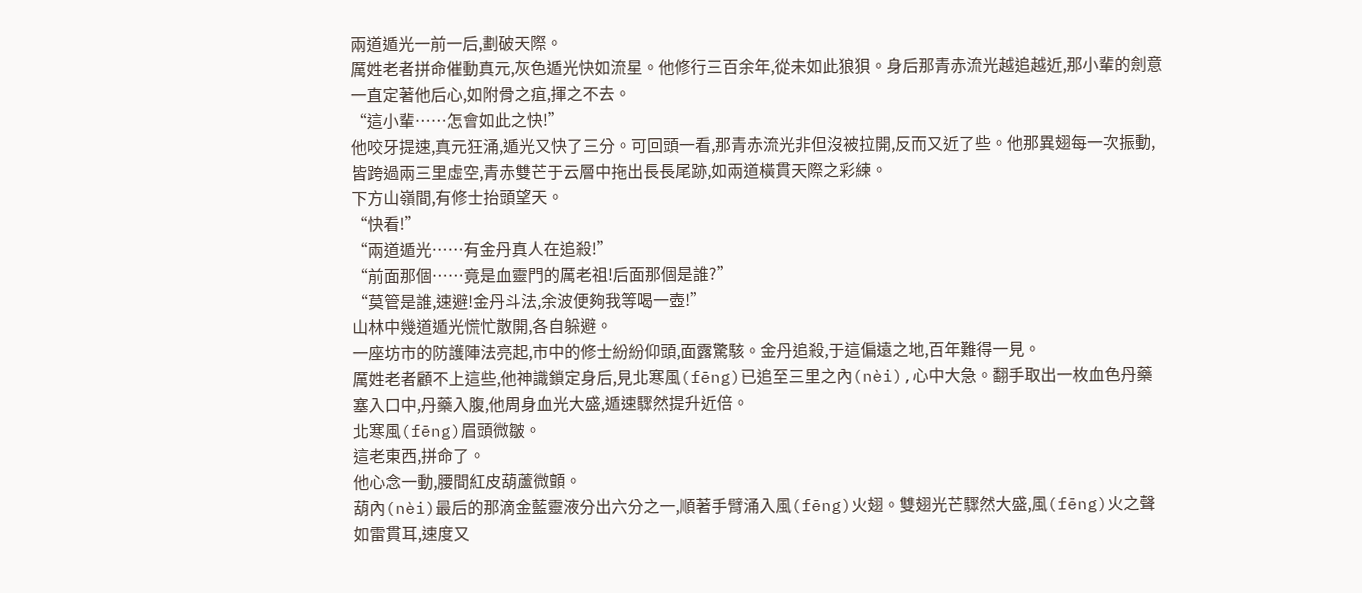兩道遁光一前一后,劃破天際。
厲姓老者拼命催動真元,灰色遁光快如流星。他修行三百余年,從未如此狼狽。身后那青赤流光越追越近,那小輩的劍意一直定著他后心,如附骨之疽,揮之不去。
“這小輩……怎會如此之快!”
他咬牙提速,真元狂涌,遁光又快了三分。可回頭一看,那青赤流光非但沒被拉開,反而又近了些。他那異翅每一次振動,皆跨過兩三里虛空,青赤雙芒于云層中拖出長長尾跡,如兩道橫貫天際之彩練。
下方山嶺間,有修士抬頭望天。
“快看!”
“兩道遁光……有金丹真人在追殺!”
“前面那個……竟是血靈門的厲老祖!后面那個是誰?”
“莫管是誰,速避!金丹斗法,余波便夠我等喝一壺!”
山林中幾道遁光慌忙散開,各自躲避。
一座坊市的防護陣法亮起,市中的修士紛紛仰頭,面露驚駭。金丹追殺,于這偏遠之地,百年難得一見。
厲姓老者顧不上這些,他神識鎖定身后,見北寒風(fēng)已追至三里之內(nèi),心中大急。翻手取出一枚血色丹藥塞入口中,丹藥入腹,他周身血光大盛,遁速驟然提升近倍。
北寒風(fēng)眉頭微皺。
這老東西,拼命了。
他心念一動,腰間紅皮葫蘆微顫。
葫內(nèi)最后的那滴金藍靈液分出六分之一,順著手臂涌入風(fēng)火翅。雙翅光芒驟然大盛,風(fēng)火之聲如雷貫耳,速度又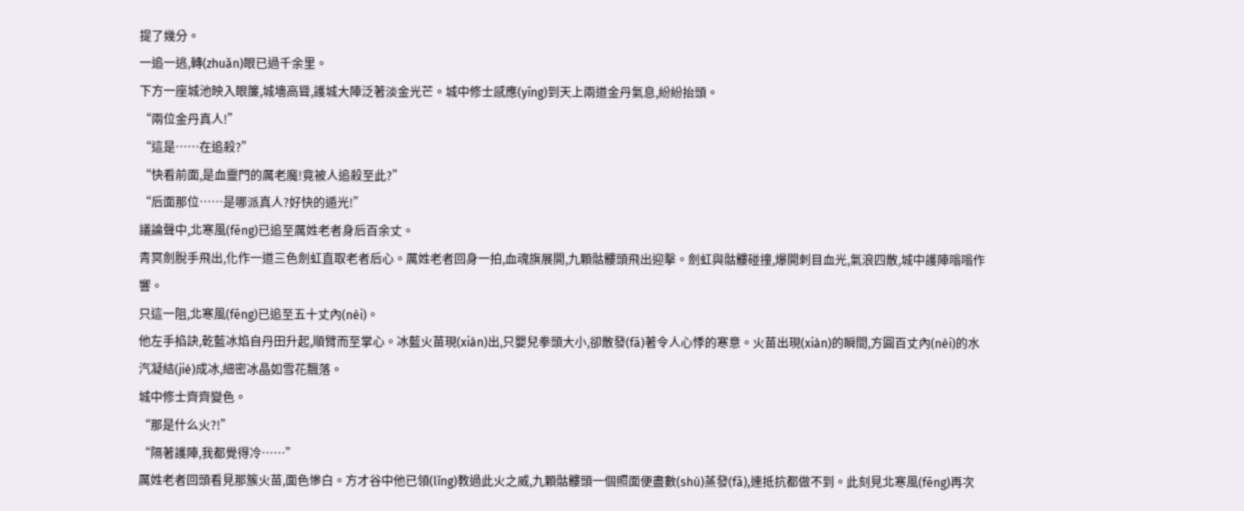提了幾分。
一追一逃,轉(zhuǎn)眼已過千余里。
下方一座城池映入眼簾,城墻高聳,護城大陣泛著淡金光芒。城中修士感應(yīng)到天上兩道金丹氣息,紛紛抬頭。
“兩位金丹真人!”
“這是……在追殺?”
“快看前面,是血靈門的厲老魔!竟被人追殺至此?”
“后面那位……是哪派真人?好快的遁光!”
議論聲中,北寒風(fēng)已追至厲姓老者身后百余丈。
青冥劍脫手飛出,化作一道三色劍虹直取老者后心。厲姓老者回身一拍,血魂旗展開,九顆骷髏頭飛出迎擊。劍虹與骷髏碰撞,爆開刺目血光,氣浪四散,城中護陣嗡嗡作響。
只這一阻,北寒風(fēng)已追至五十丈內(nèi)。
他左手掐訣,乾藍冰焰自丹田升起,順臂而至掌心。冰藍火苗現(xiàn)出,只嬰兒拳頭大小,卻散發(fā)著令人心悸的寒意。火苗出現(xiàn)的瞬間,方圓百丈內(nèi)的水汽凝結(jié)成冰,細密冰晶如雪花飄落。
城中修士齊齊變色。
“那是什么火?!”
“隔著護陣,我都覺得冷……”
厲姓老者回頭看見那簇火苗,面色慘白。方才谷中他已領(lǐng)教過此火之威,九顆骷髏頭一個照面便盡數(shù)蒸發(fā),連抵抗都做不到。此刻見北寒風(fēng)再次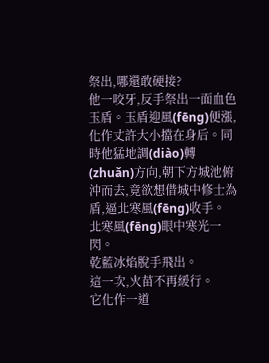祭出,哪還敢硬接?
他一咬牙,反手祭出一面血色玉盾。玉盾迎風(fēng)便漲,化作丈許大小擋在身后。同時他猛地調(diào)轉(zhuǎn)方向,朝下方城池俯沖而去,竟欲想借城中修士為盾,逼北寒風(fēng)收手。
北寒風(fēng)眼中寒光一閃。
乾藍冰焰脫手飛出。
這一次,火苗不再緩行。
它化作一道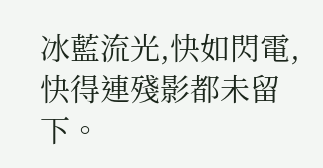冰藍流光,快如閃電,快得連殘影都未留下。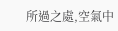所過之處,空氣中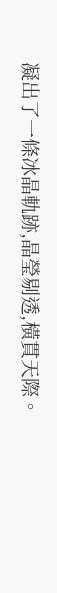凝出了一條冰晶軌跡,晶瑩剔透,橫貫天際。